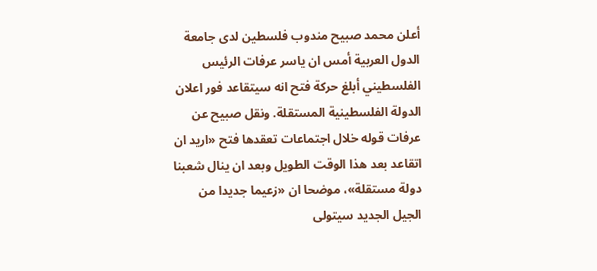أعلن محمد صبيح مندوب فلسطين لدى جامعة الدول العربية أمس ان ياسر عرفات الرئيس الفلسطيني أبلغ حركة فتح انه سيتقاعد فور اعلان الدولة الفلسطينية المستقلة. ونقل صبيح عن عرفات قوله خلال اجتماعات تعقدها فتح «اريد ان اتقاعد بعد هذا الوقت الطويل وبعد ان ينال شعبنا دولة مستقلة»، موضحا ان «زعيما جديدا من الجيل الجديد سيتولى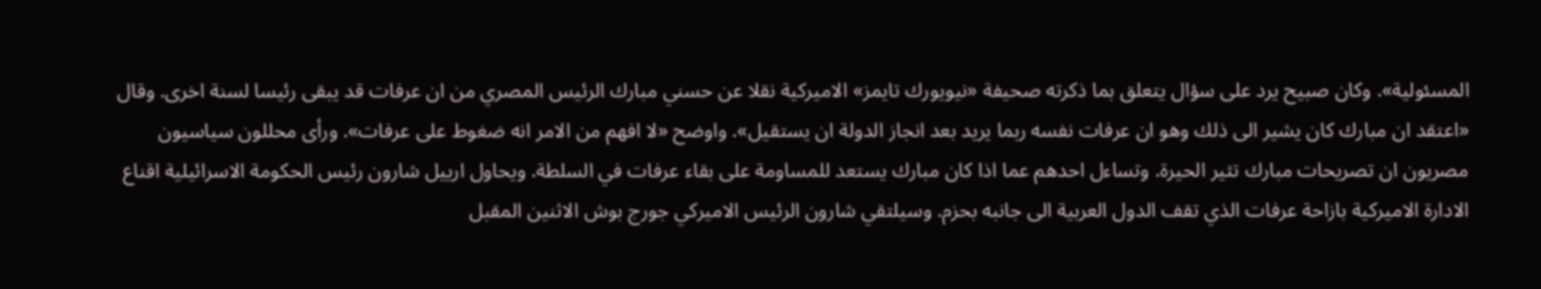المسئولية». وكان صبيح يرد على سؤال يتعلق بما ذكرته صحيفة «نيويورك تايمز» الاميركية نقلا عن حسني مبارك الرئيس المصري من ان عرفات قد يبقى رئيسا لسنة اخرى. وقال «اعتقد ان مبارك كان يشير الى ذلك وهو ان عرفات نفسه ربما يريد بعد انجاز الدولة ان يستقيل». واوضح «لا افهم من الامر انه ضغوط على عرفات». ورأى محللون سياسيون مصريون ان تصريحات مبارك تثير الحيرة. وتساءل احدهم عما اذا كان مبارك يستعد للمساومة على بقاء عرفات في السلطة. ويحاول ارييل شارون رئيس الحكومة الاسرائيلية اقناع الادارة الاميركية بازاحة عرفات الذي تقف الدول العربية الى جانبه بحزم. وسيلتقي شارون الرئيس الاميركي جورج بوش الاثنين المقبل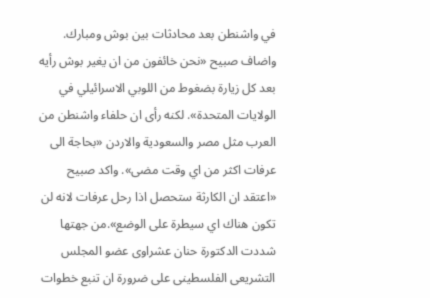في واشنطن بعد محادثات بين بوش ومبارك. واضاف صبيح «نحن خائفون من ان يغير بوش رأيه بعد كل زيارة بضغوط من اللوبي الاسرائيلي في الولايات المتحدة». لكنه رأى ان حلفاء واشنطن من العرب مثل مصر والسعودية والاردن «بحاجة الى عرفات اكثر من اي وقت مضى». واكد صبيح «اعتقد ان الكارثة ستحصل اذا رحل عرفات لانه لن تكون هناك اي سيطرة على الوضع».من جهتها شددت الدكتورة حنان عشراوى عضو المجلس التشريعى الفلسطينى على ضرورة ان تنبع خطوات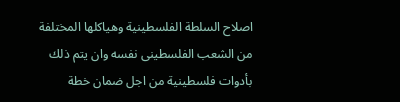اصلاح السلطة الفلسطينية وهياكلها المختلفة من الشعب الفلسطينى نفسه وان يتم ذلك بأدوات فلسطينية من اجل ضمان خطة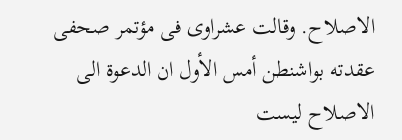الاصلاح. وقالت عشراوى فى مؤتمر صحفى عقدته بواشنطن أمس الأول ان الدعوة الى الاصلاح ليست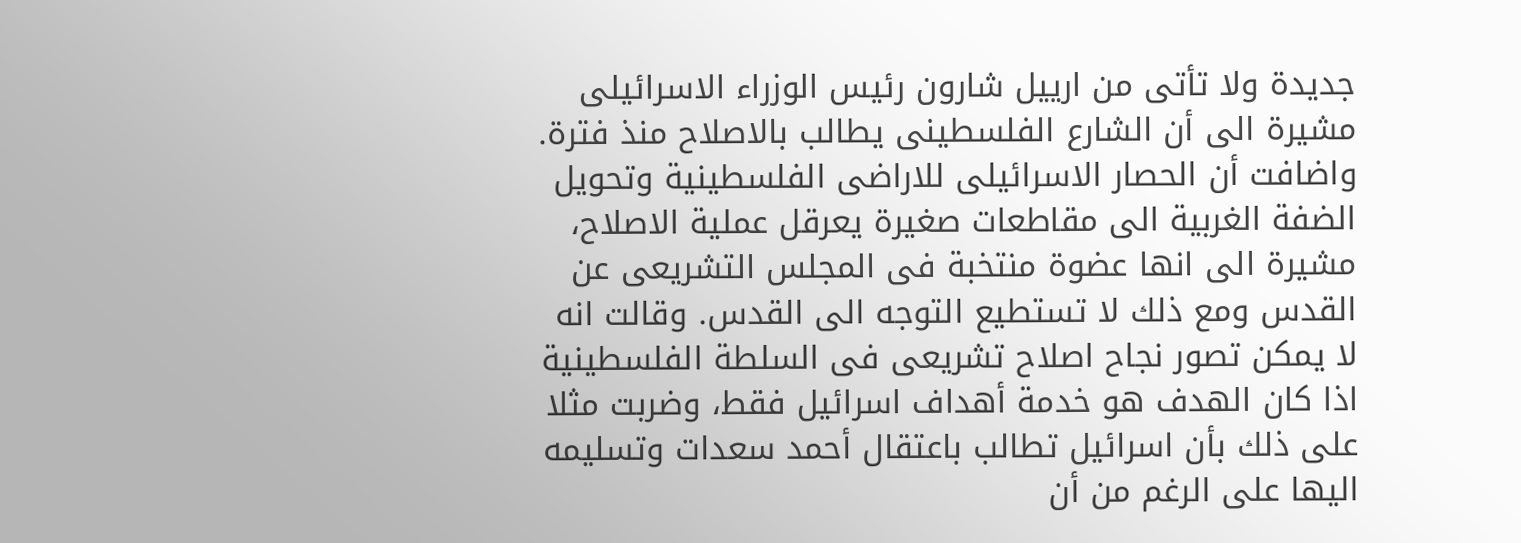جديدة ولا تأتى من ارييل شارون رئيس الوزراء الاسرائيلى مشيرة الى أن الشارع الفلسطينى يطالب بالاصلاح منذ فترة. واضافت أن الحصار الاسرائيلى للاراضى الفلسطينية وتحويل الضفة الغربية الى مقاطعات صغيرة يعرقل عملية الاصلاح، مشيرة الى انها عضوة منتخبة فى المجلس التشريعى عن القدس ومع ذلك لا تستطيع التوجه الى القدس. وقالت انه لا يمكن تصور نجاح اصلاح تشريعى فى السلطة الفلسطينية اذا كان الهدف هو خدمة أهداف اسرائيل فقط، وضربت مثلا على ذلك بأن اسرائيل تطالب باعتقال أحمد سعدات وتسليمه اليها على الرغم من أن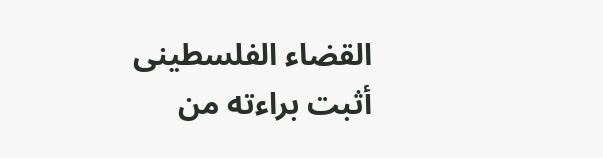القضاء الفلسطينى أثبت براءته من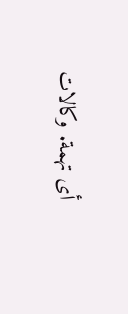أى تهمة. وكالات